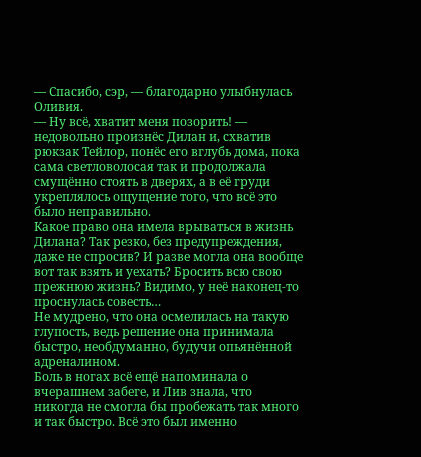— Спасибо, сэр, — благодарно улыбнулась Оливия.
— Ну всё, хватит меня позорить! — недовольно произнёс Дилан и, схватив рюкзак Тейлор, понёс его вглубь дома, пока сама светловолосая так и продолжала смущённо стоять в дверях, а в её груди укреплялось ощущение того, что всё это было неправильно.
Какое право она имела врываться в жизнь Дилана? Так резко, без предупреждения, даже не спросив? И разве могла она вообще вот так взять и уехать? Бросить всю свою прежнюю жизнь? Видимо, у неё наконец-то проснулась совесть…
Не мудрено, что она осмелилась на такую глупость, ведь решение она принимала быстро, необдуманно, будучи опьянённой адреналином.
Боль в ногах всё ещё напоминала о вчерашнем забеге, и Лив знала, что никогда не смогла бы пробежать так много и так быстро. Всё это был именно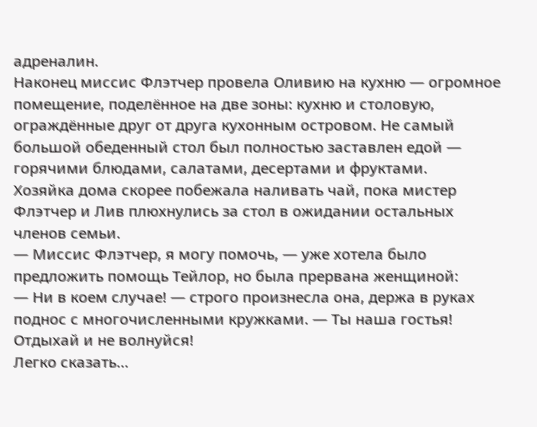адреналин.
Наконец миссис Флэтчер провела Оливию на кухню — огромное помещение, поделённое на две зоны: кухню и столовую, ограждённые друг от друга кухонным островом. Не самый большой обеденный стол был полностью заставлен едой — горячими блюдами, салатами, десертами и фруктами.
Хозяйка дома скорее побежала наливать чай, пока мистер Флэтчер и Лив плюхнулись за стол в ожидании остальных членов семьи.
— Миссис Флэтчер, я могу помочь, — уже хотела было предложить помощь Тейлор, но была прервана женщиной:
— Ни в коем случае! — строго произнесла она, держа в руках поднос с многочисленными кружками. — Ты наша гостья! Отдыхай и не волнуйся!
Легко сказать…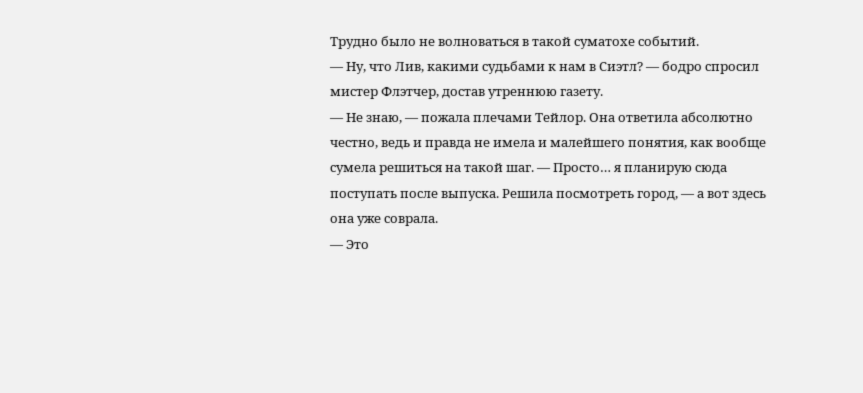Трудно было не волноваться в такой суматохе событий.
— Ну, что Лив, какими судьбами к нам в Сиэтл? — бодро спросил мистер Флэтчер, достав утреннюю газету.
— Не знаю, — пожала плечами Тейлор. Она ответила абсолютно честно, ведь и правда не имела и малейшего понятия, как вообще сумела решиться на такой шаг. — Просто… я планирую сюда поступать после выпуска. Решила посмотреть город, — а вот здесь она уже соврала.
— Это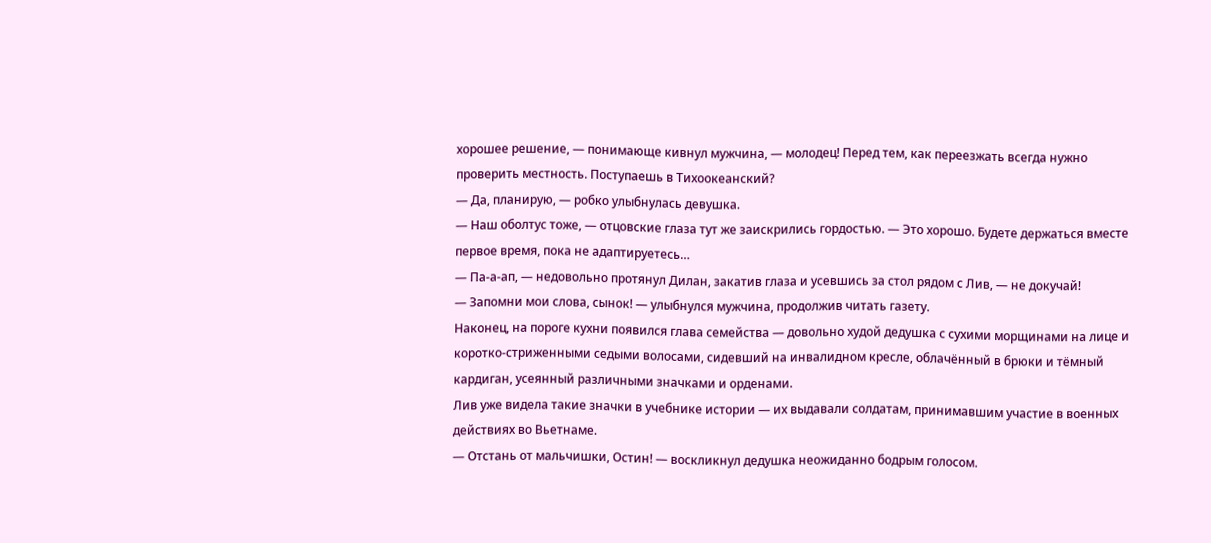хорошее решение, — понимающе кивнул мужчина, — молодец! Перед тем, как переезжать всегда нужно проверить местность. Поступаешь в Тихоокеанский?
— Да, планирую, — робко улыбнулась девушка.
— Наш оболтус тоже, — отцовские глаза тут же заискрились гордостью. — Это хорошо. Будете держаться вместе первое время, пока не адаптируетесь…
— Па-а-ап, — недовольно протянул Дилан, закатив глаза и усевшись за стол рядом с Лив, — не докучай!
— Запомни мои слова, сынок! — улыбнулся мужчина, продолжив читать газету.
Наконец, на пороге кухни появился глава семейства — довольно худой дедушка с сухими морщинами на лице и коротко-стриженными седыми волосами, сидевший на инвалидном кресле, облачённый в брюки и тёмный кардиган, усеянный различными значками и орденами.
Лив уже видела такие значки в учебнике истории — их выдавали солдатам, принимавшим участие в военных действиях во Вьетнаме.
— Отстань от мальчишки, Остин! — воскликнул дедушка неожиданно бодрым голосом.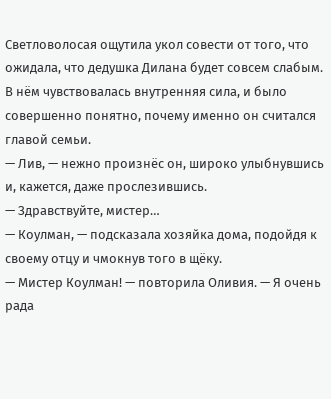Светловолосая ощутила укол совести от того, что ожидала, что дедушка Дилана будет совсем слабым. В нём чувствовалась внутренняя сила, и было совершенно понятно, почему именно он считался главой семьи.
— Лив, — нежно произнёс он, широко улыбнувшись и, кажется, даже прослезившись.
— Здравствуйте, мистер…
— Коулман, — подсказала хозяйка дома, подойдя к своему отцу и чмокнув того в щёку.
— Мистер Коулман! — повторила Оливия. — Я очень рада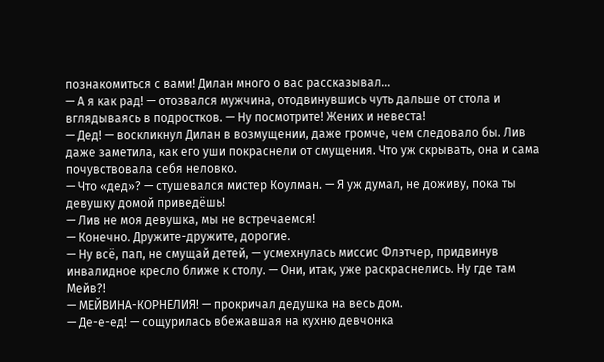познакомиться с вами! Дилан много о вас рассказывал…
— А я как рад! — отозвался мужчина, отодвинувшись чуть дальше от стола и вглядываясь в подростков. — Ну посмотрите! Жених и невеста!
— Дед! — воскликнул Дилан в возмущении, даже громче, чем следовало бы. Лив даже заметила, как его уши покраснели от смущения. Что уж скрывать, она и сама почувствовала себя неловко.
— Что «дед»? — стушевался мистер Коулман. — Я уж думал, не доживу, пока ты девушку домой приведёшь!
— Лив не моя девушка, мы не встречаемся!
— Конечно. Дружите-дружите, дорогие.
— Ну всё, пап, не смущай детей, — усмехнулась миссис Флэтчер, придвинув инвалидное кресло ближе к столу. — Они, итак, уже раскраснелись. Ну где там Мейв?!
— МЕЙВИНА-КОРНЕЛИЯ! — прокричал дедушка на весь дом.
— Де-е-ед! — сощурилась вбежавшая на кухню девчонка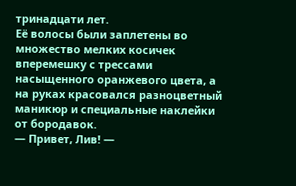тринадцати лет.
Её волосы были заплетены во множество мелких косичек вперемешку с трессами насыщенного оранжевого цвета, а на руках красовался разноцветный маникюр и специальные наклейки от бородавок.
— Привет, Лив! —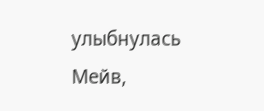улыбнулась Мейв,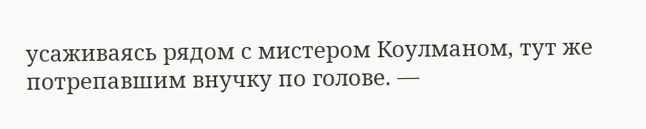усаживаясь рядом с мистером Коулманом, тут же потрепавшим внучку по голове. —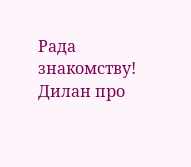Рада знакомству! Дилан про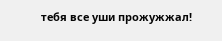тебя все уши прожужжал!